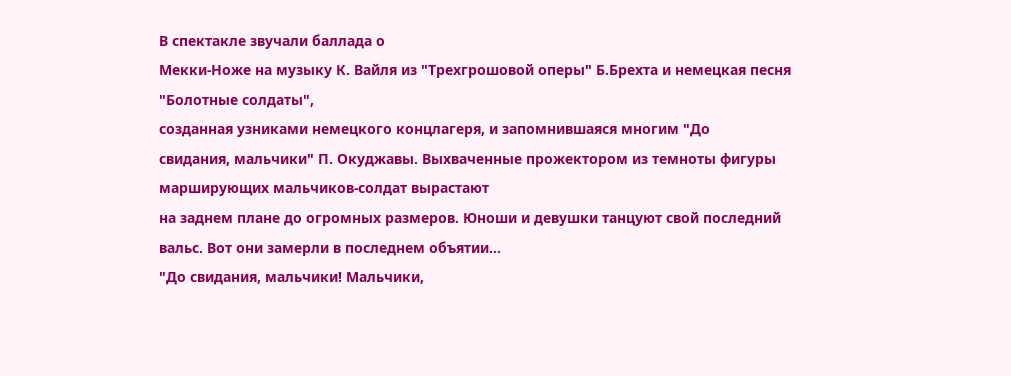В спектакле звучали баллада о
Мекки-Ноже на музыку К. Вайля из "Трехгрошовой оперы" Б.Брехта и немецкая песня "Болотные солдаты",
созданная узниками немецкого концлагеря, и запомнившаяся многим "До
свидания, мальчики" П. Окуджавы. Выхваченные прожектором из темноты фигуры
марширующих мальчиков-солдат вырастают
на заднем плане до огромных размеров. Юноши и девушки танцуют свой последний
вальс. Вот они замерли в последнем объятии...
"До свидания, мальчики! Мальчики,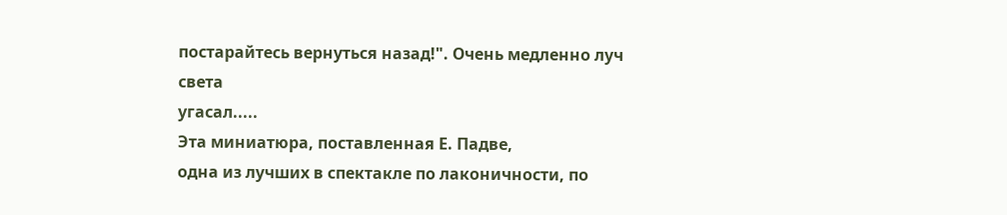постарайтесь вернуться назад!". Очень медленно луч света
угасал.....
Эта миниатюра, поставленная Е. Падве,
одна из лучших в спектакле по лаконичности, по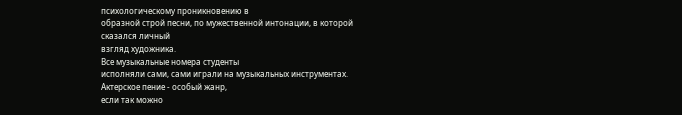психологическому проникновению в
образной строй песни, по мужественной интонации, в которой сказался личный
взгляд художника.
Все музыкальные номера студенты
исполняли сами, сами играли на музыкальных инструментах. Актерское пение - особый жанр,
если так можно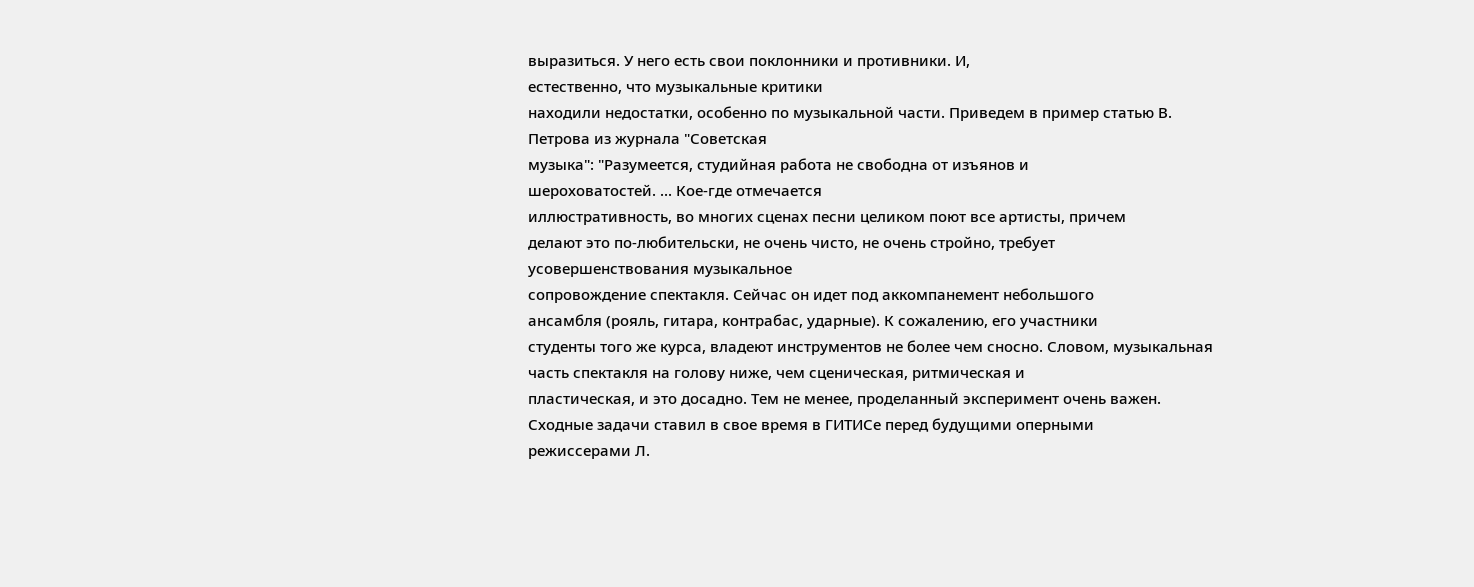выразиться. У него есть свои поклонники и противники. И,
естественно, что музыкальные критики
находили недостатки, особенно по музыкальной части. Приведем в пример статью В.
Петрова из журнала "Советская
музыка": "Разумеется, студийная работа не свободна от изъянов и
шероховатостей. ... Кое-где отмечается
иллюстративность, во многих сценах песни целиком поют все артисты, причем
делают это по-любительски, не очень чисто, не очень стройно, требует
усовершенствования музыкальное
сопровождение спектакля. Сейчас он идет под аккомпанемент небольшого
ансамбля (рояль, гитара, контрабас, ударные). К сожалению, его участники
студенты того же курса, владеют инструментов не более чем сносно. Словом, музыкальная
часть спектакля на голову ниже, чем сценическая, ритмическая и
пластическая, и это досадно. Тем не менее, проделанный эксперимент очень важен.
Сходные задачи ставил в свое время в ГИТИСе перед будущими оперными
режиссерами Л.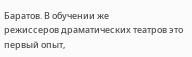Баратов. В обучении же
режиссеров драматических театров это первый опыт,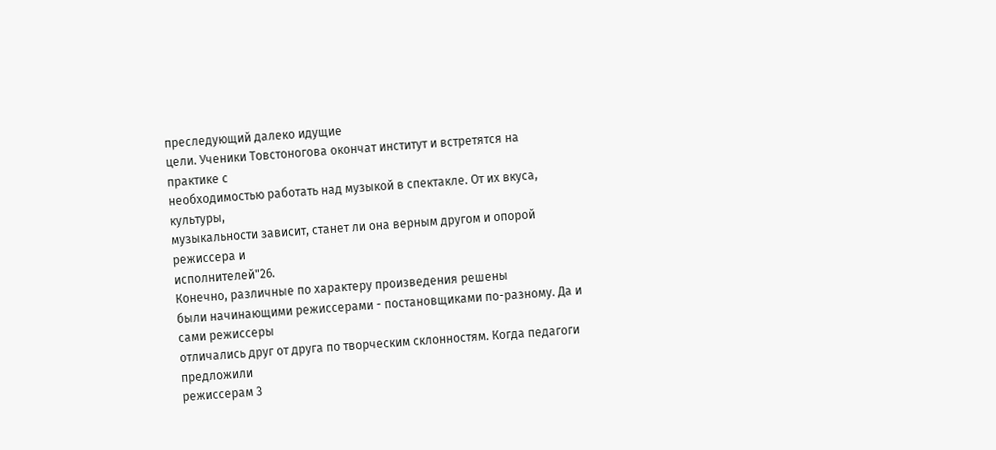преследующий далеко идущие
цели. Ученики Товстоногова окончат институт и встретятся на практике с
необходимостью работать над музыкой в спектакле. От их вкуса, культуры,
музыкальности зависит, станет ли она верным другом и опорой режиссера и
исполнителей"26.
Конечно, различные по характеру произведения решены
были начинающими режиссерами - постановщиками по-разному. Да и сами режиссеры
отличались друг от друга по творческим склонностям. Когда педагоги предложили
режиссерам 3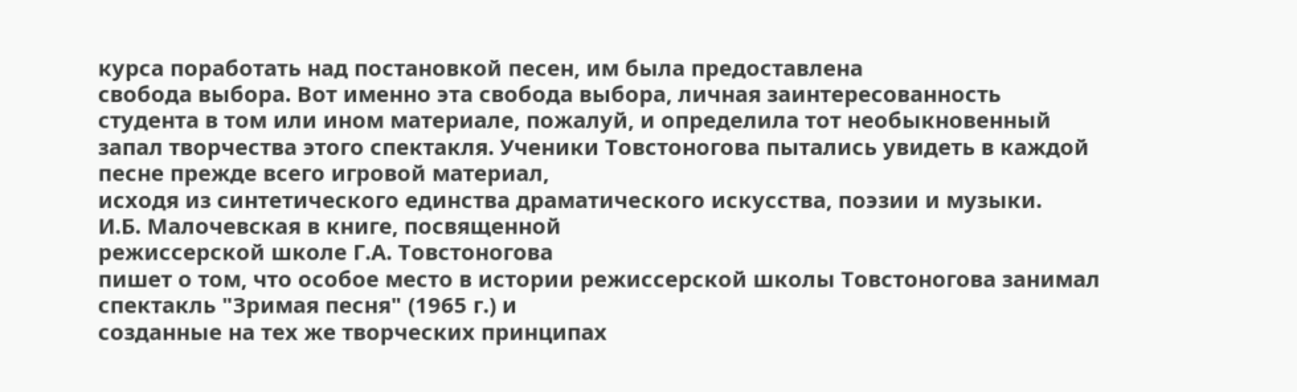курса поработать над постановкой песен, им была предоставлена
свобода выбора. Вот именно эта свобода выбора, личная заинтересованность
студента в том или ином материале, пожалуй, и определила тот необыкновенный
запал творчества этого спектакля. Ученики Товстоногова пытались увидеть в каждой песне прежде всего игровой материал,
исходя из синтетического единства драматического искусства, поэзии и музыки.
И.Б. Малочевская в книге, посвященной
режиссерской школе Г.А. Товстоногова
пишет о том, что особое место в истории режиссерской школы Товстоногова занимал
спектакль "Зримая песня" (1965 г.) и
созданные на тех же творческих принципах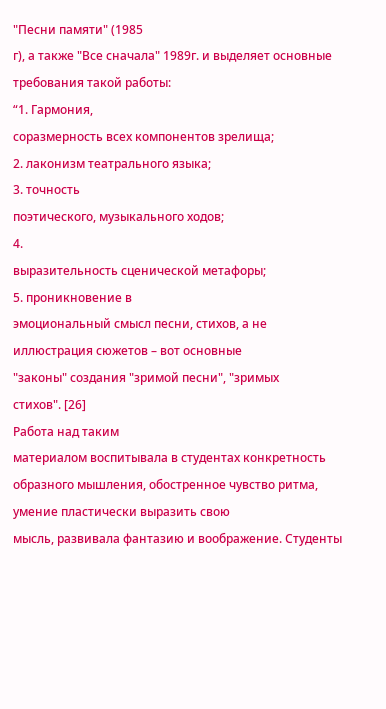"Песни памяти" (1985
г), а также "Все сначала" 1989г. и выделяет основные требования такой работы:
“1. Гармония,
соразмерность всех компонентов зрелища;
2. лаконизм театрального языка;
3. точность
поэтического, музыкального ходов;
4.
выразительность сценической метафоры;
5. проникновение в
эмоциональный смысл песни, стихов, а не иллюстрация сюжетов – вот основные
"законы" создания "зримой песни", "зримых
стихов". [26]
Работа над таким
материалом воспитывала в студентах конкретность
образного мышления, обостренное чувство ритма, умение пластически выразить свою
мысль, развивала фантазию и воображение. Студенты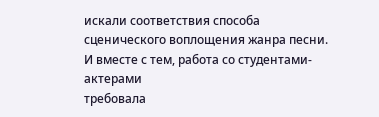искали соответствия способа
сценического воплощения жанра песни. И вместе с тем, работа со студентами-актерами
требовала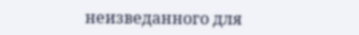неизведанного для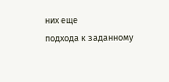них еще
подхода к заданному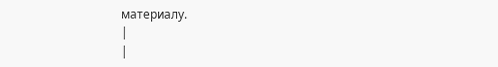материалу.
|
|